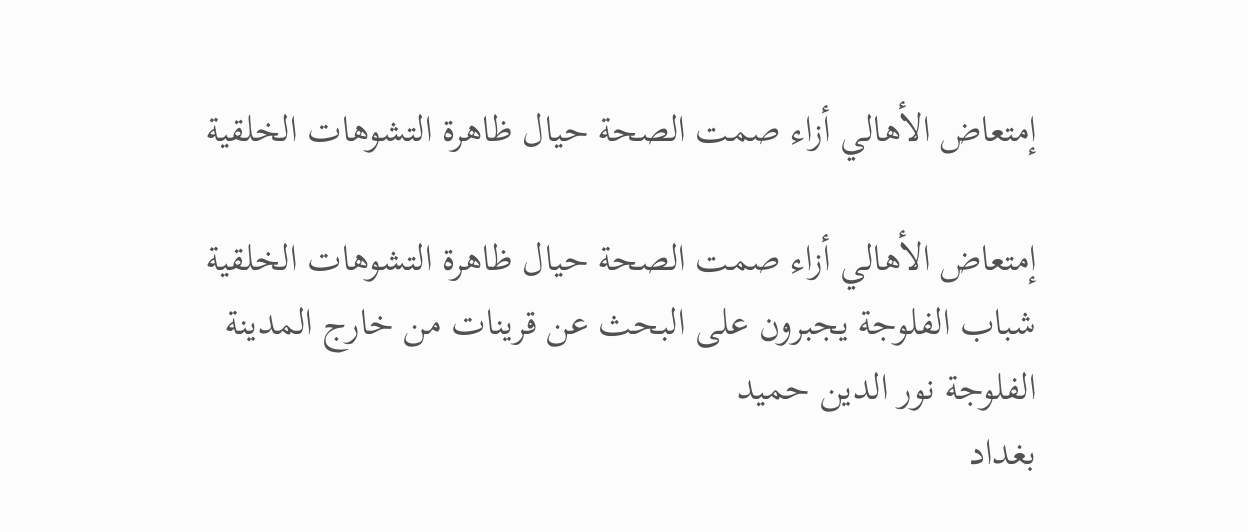إمتعاض الأهالي أزاء صمت الصحة حيال ظاهرة التشوهات الخلقية

إمتعاض الأهالي أزاء صمت الصحة حيال ظاهرة التشوهات الخلقية
شباب الفلوجة يجبرون على البحث عن قرينات من خارج المدينة
الفلوجة نور الدين حميد
بغداد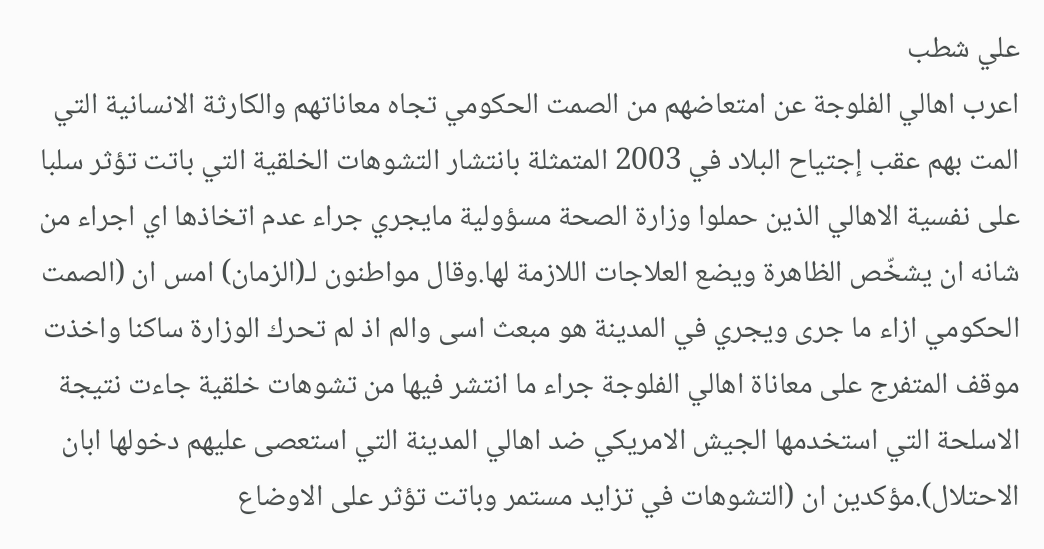علي شطب
اعرب اهالي الفلوجة عن امتعاضهم من الصمت الحكومي تجاه معاناتهم والكارثة الانسانية التي المت بهم عقب إجتياح البلاد في 2003 المتمثلة بانتشار التشوهات الخلقية التي باتت تؤثر سلبا على نفسية الاهالي الذين حملوا وزارة الصحة مسؤولية مايجري جراء عدم اتخاذها اي اجراء من شانه ان يشخّص الظاهرة ويضع العلاجات اللازمة لها.وقال مواطنون لـ(الزمان) امس ان (الصمت الحكومي ازاء ما جرى ويجري في المدينة هو مبعث اسى والم اذ لم تحرك الوزارة ساكنا واخذت موقف المتفرج على معاناة اهالي الفلوجة جراء ما انتشر فيها من تشوهات خلقية جاءت نتيجة الاسلحة التي استخدمها الجيش الامريكي ضد اهالي المدينة التي استعصى عليهم دخولها ابان الاحتلال).مؤكدين ان (التشوهات في تزايد مستمر وباتت تؤثر على الاوضاع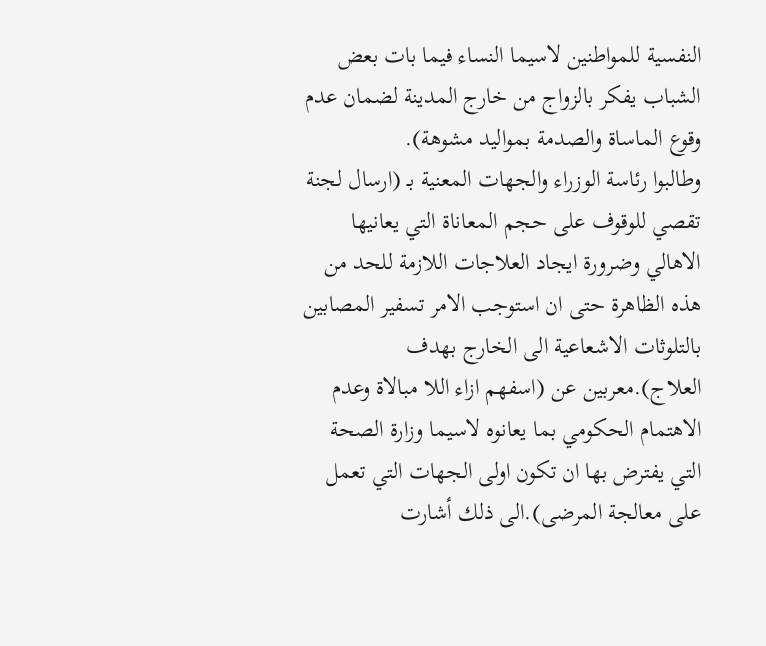النفسية للمواطنين لاسيما النساء فيما بات بعض الشباب يفكر بالزواج من خارج المدينة لضمان عدم وقوع الماساة والصدمة بمواليد مشوهة).
وطالبوا رئاسة الوزراء والجهات المعنية بـ (ارسال لجنة تقصي للوقوف على حجم المعاناة التي يعانيها الاهالي وضرورة ايجاد العلاجات اللازمة للحد من هذه الظاهرة حتى ان استوجب الامر تسفير المصابين بالتلوثات الاشعاعية الى الخارج بهدف العلاج).معربين عن (اسفهم ازاء اللا مبالاة وعدم الاهتمام الحكومي بما يعانوه لاسيما وزارة الصحة التي يفترض بها ان تكون اولى الجهات التي تعمل على معالجة المرضى).الى ذلك أشارت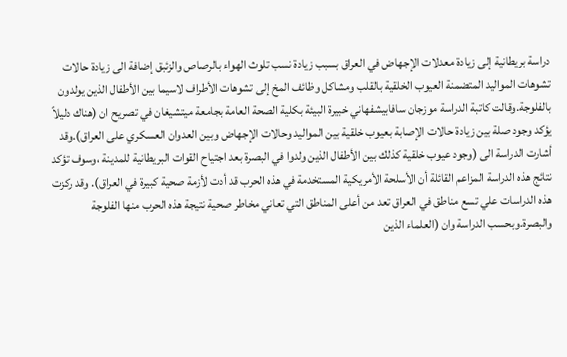دراسة بريطانية إلى زيادة معدلات الإجهاض في العراق بسبب زيادة نسب تلوث الهواء بالرصاص والزئبق إضافة الى زيادة حالات تشوهات المواليد المتضمنة العيوب الخلقية بالقلب ومشاكل وظائف المخ إلى تشوهات الأطراف لاسيما بين الأطفال الذين يولدون بالفلوجة.وقالت كاتبة الدراسة موزجان سافابيشفهاني خبيرة البيئة بكلية الصحة العامة بجامعة ميتشيغان في تصريح ان (هناك دليلاً يؤكد وجود صلة بين زيادة حالات الإصابة بعيوب خلقية بين المواليد وحالات الإجهاض وبين العدوان العسكري على العراق).وقد أشارت الدراسة الى (وجود عيوب خلقية كذلك بين الأطفال الذين ولدوا في البصرة بعد اجتياح القوات البريطانية للمدينة ،وسوف تؤكد نتائج هذه الدراسة المزاعم القائلة أن الأسلحة الأمريكية المستخدمة في هذه الحرب قد أدت لأزمة صحية كبيرة في العراق). وقد ركزت هذه الدراسات علي تسع مناطق في العراق تعد من أعلى المناطق التي تعاني مخاطر صحية نتيجة هذه الحرب منها الفلوجة والبصرة.وبحسب الدراسة وان (العلماء الذين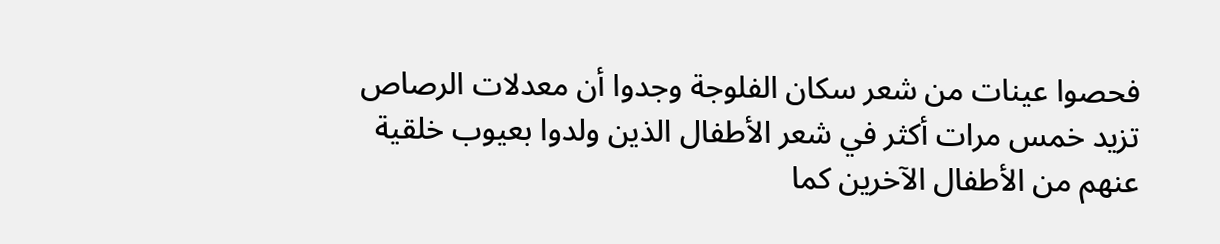فحصوا عينات من شعر سكان الفلوجة وجدوا أن معدلات الرصاص تزيد خمس مرات أكثر في شعر الأطفال الذين ولدوا بعيوب خلقية عنهم من الأطفال الآخرين كما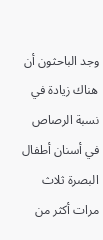وجد الباحثون أن هناك زيادة في نسبة الرصاص في أسنان أطفال البصرة ثلاث مرات أكثر من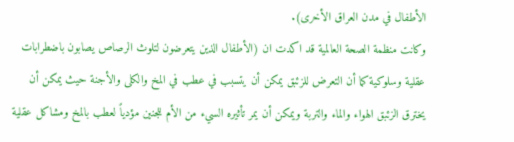الأطفال في مدن العراق الأخرى).
وكانت منظمة الصحة العالمية قد اكدت ان (الأطفال الذين يتعرضون لتلوث الرصاص يصابون باضطرابات عقلية وسلوكية كما أن التعرض للزئبق يمكن أن يتسبب في عطب في المخ والكلى والأجنة حيث يمكن أن يخترق الزئبق الهواء والماء والتربة ويمكن أن يمر تأثيره السيء من الأم للجنين مؤدياً لعطب بالمخ ومشاكل عقلية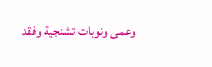وعمى ونوبات تشنجية وفقد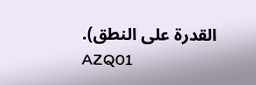القدرة على النطق).
AZQ01